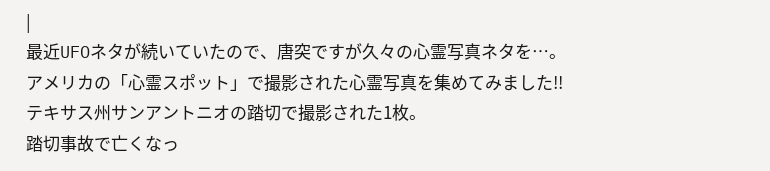|
最近UFOネタが続いていたので、唐突ですが久々の心霊写真ネタを…。
アメリカの「心霊スポット」で撮影された心霊写真を集めてみました!!
テキサス州サンアントニオの踏切で撮影された1枚。
踏切事故で亡くなっ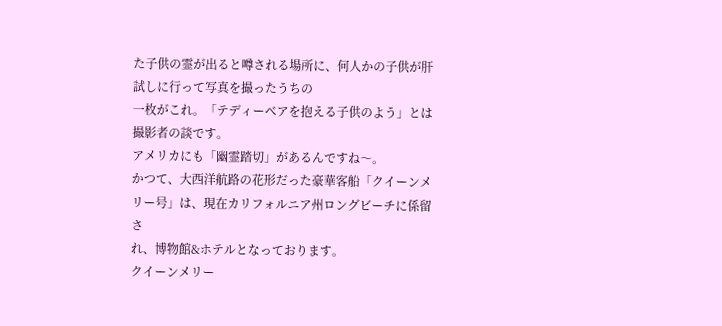た子供の霊が出ると噂される場所に、何人かの子供が肝試しに行って写真を撮ったうちの
一枚がこれ。「テディーベアを抱える子供のよう」とは撮影者の談です。
アメリカにも「幽霊踏切」があるんですね〜。
かつて、大西洋航路の花形だった豪華客船「クイーンメリー号」は、現在カリフォルニア州ロングビーチに係留さ
れ、博物館&ホテルとなっております。
クイーンメリー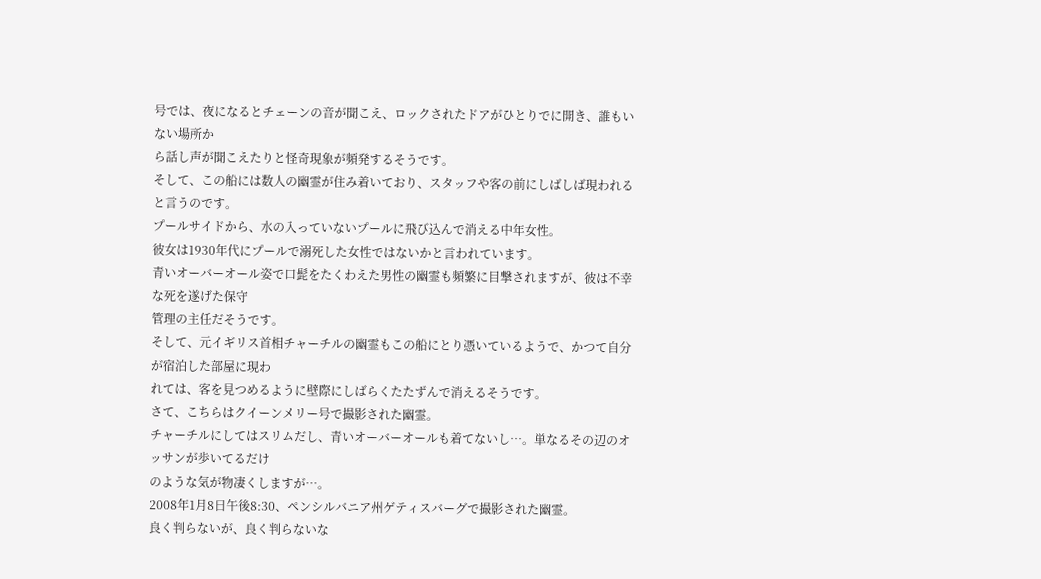号では、夜になるとチェーンの音が聞こえ、ロックされたドアがひとりでに開き、誰もいない場所か
ら話し声が聞こえたりと怪奇現象が頻発するそうです。
そして、この船には数人の幽霊が住み着いており、スタッフや客の前にしばしば現われると言うのです。
プールサイドから、水の入っていないプールに飛び込んで消える中年女性。
彼女は1930年代にプールで溺死した女性ではないかと言われています。
青いオーバーオール姿で口髭をたくわえた男性の幽霊も頻繁に目撃されますが、彼は不幸な死を遂げた保守
管理の主任だそうです。
そして、元イギリス首相チャーチルの幽霊もこの船にとり憑いているようで、かつて自分が宿泊した部屋に現わ
れては、客を見つめるように壁際にしばらくたたずんで消えるそうです。
さて、こちらはクイーンメリー号で撮影された幽霊。
チャーチルにしてはスリムだし、青いオーバーオールも着てないし…。単なるその辺のオッサンが歩いてるだけ
のような気が物凄くしますが…。
2008年1月8日午後8:30、ペンシルバニア州ゲティスバーグで撮影された幽霊。
良く判らないが、良く判らないな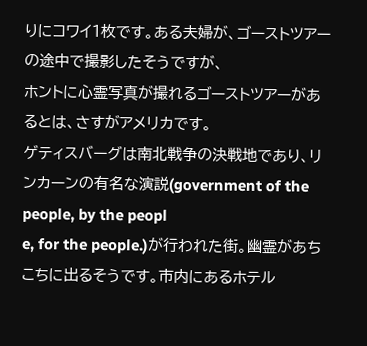りにコワイ1枚です。ある夫婦が、ゴーストツアーの途中で撮影したそうですが、
ホントに心霊写真が撮れるゴーストツアーがあるとは、さすがアメリカです。
ゲティスバーグは南北戦争の決戦地であり、リンカーンの有名な演説(government of the people, by the peopl
e, for the people.)が行われた街。幽霊があちこちに出るそうです。市内にあるホテル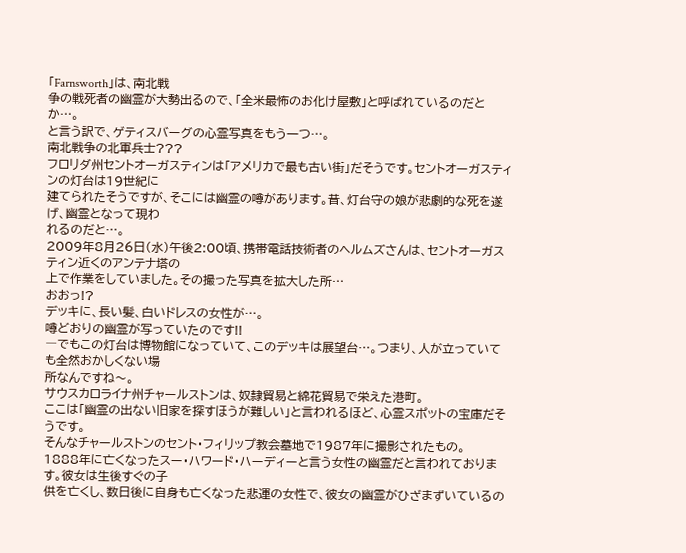「Farnsworth」は、南北戦
争の戦死者の幽霊が大勢出るので、「全米最怖のお化け屋敷」と呼ばれているのだとか…。
と言う訳で、ゲティスバーグの心霊写真をもう一つ…。
南北戦争の北軍兵士???
フロリダ州セントオーガスティンは「アメリカで最も古い街」だそうです。セントオーガスティンの灯台は19世紀に
建てられたそうですが、そこには幽霊の噂があります。昔、灯台守の娘が悲劇的な死を遂げ、幽霊となって現わ
れるのだと…。
2009年8月26日(水)午後2:00頃、携帯電話技術者のヘルムズさんは、セントオーガスティン近くのアンテナ塔の
上で作業をしていました。その撮った写真を拡大した所…
おおっ!?
デッキに、長い髪、白いドレスの女性が…。
噂どおりの幽霊が写っていたのです!!
―でもこの灯台は博物館になっていて、このデッキは展望台…。つまり、人が立っていても全然おかしくない場
所なんですね〜。
サウスカロライナ州チャールストンは、奴隷貿易と綿花貿易で栄えた港町。
ここは「幽霊の出ない旧家を探すほうが難しい」と言われるほど、心霊スポットの宝庫だそうです。
そんなチャールストンのセント・フィリップ教会墓地で1987年に撮影されたもの。
1888年に亡くなったスー・ハワード・ハーディーと言う女性の幽霊だと言われております。彼女は生後すぐの子
供を亡くし、数日後に自身も亡くなった悲運の女性で、彼女の幽霊がひざまずいているの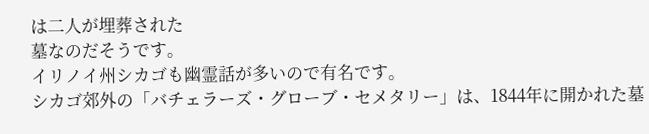は二人が埋葬された
墓なのだそうです。
イリノイ州シカゴも幽霊話が多いので有名です。
シカゴ郊外の「バチェラーズ・グローブ・セメタリー」は、1844年に開かれた墓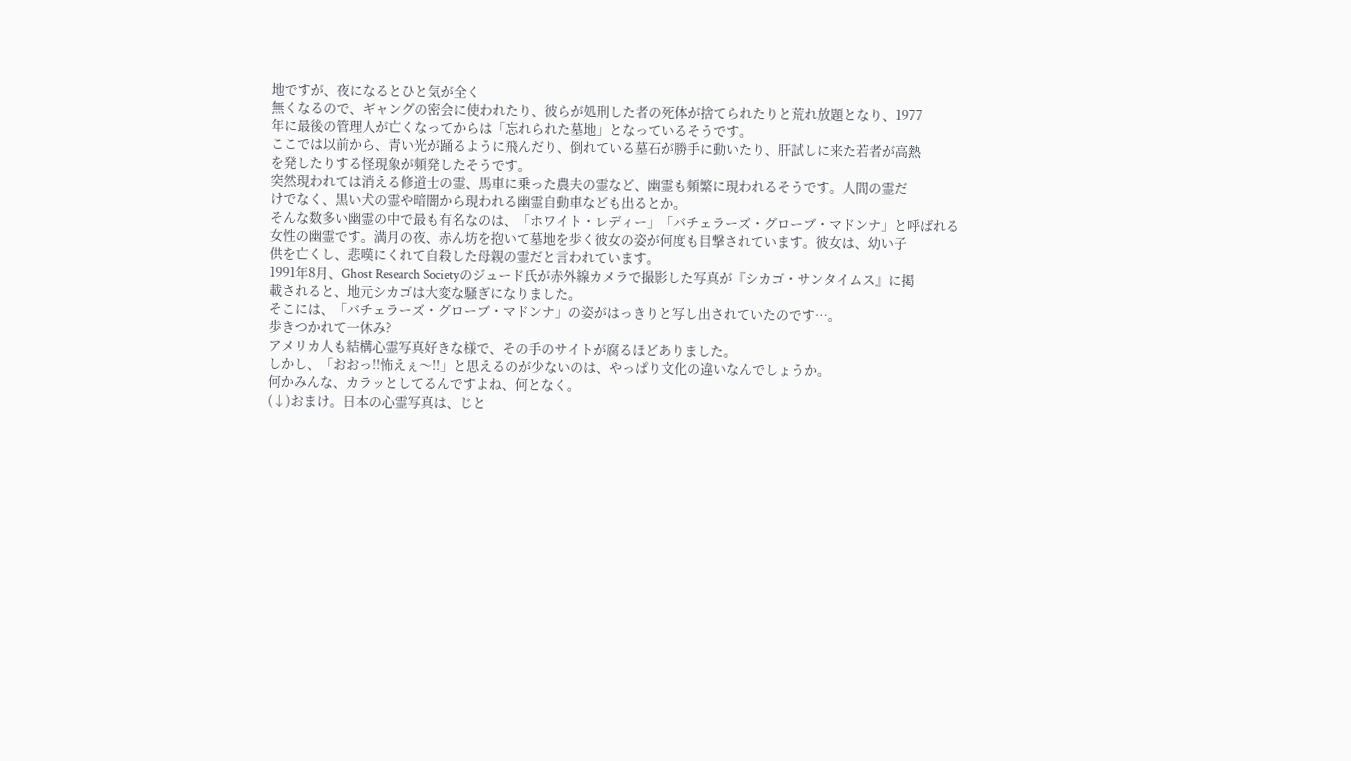地ですが、夜になるとひと気が全く
無くなるので、ギャングの密会に使われたり、彼らが処刑した者の死体が捨てられたりと荒れ放題となり、1977
年に最後の管理人が亡くなってからは「忘れられた墓地」となっているそうです。
ここでは以前から、青い光が踊るように飛んだり、倒れている墓石が勝手に動いたり、肝試しに来た若者が高熱
を発したりする怪現象が頻発したそうです。
突然現われては消える修道士の霊、馬車に乗った農夫の霊など、幽霊も頻繁に現われるそうです。人間の霊だ
けでなく、黒い犬の霊や暗闇から現われる幽霊自動車なども出るとか。
そんな数多い幽霊の中で最も有名なのは、「ホワイト・レディー」「バチェラーズ・グローブ・マドンナ」と呼ばれる
女性の幽霊です。満月の夜、赤ん坊を抱いて墓地を歩く彼女の姿が何度も目撃されています。彼女は、幼い子
供を亡くし、悲嘆にくれて自殺した母親の霊だと言われています。
1991年8月、Ghost Research Societyのジュード氏が赤外線カメラで撮影した写真が『シカゴ・サンタイムス』に掲
載されると、地元シカゴは大変な騒ぎになりました。
そこには、「バチェラーズ・グローブ・マドンナ」の姿がはっきりと写し出されていたのです…。
歩きつかれて一休み?
アメリカ人も結構心霊写真好きな様で、その手のサイトが腐るほどありました。
しかし、「おおっ!!怖えぇ〜!!」と思えるのが少ないのは、やっぱり文化の違いなんでしょうか。
何かみんな、カラッとしてるんですよね、何となく。
(↓)おまけ。日本の心霊写真は、じと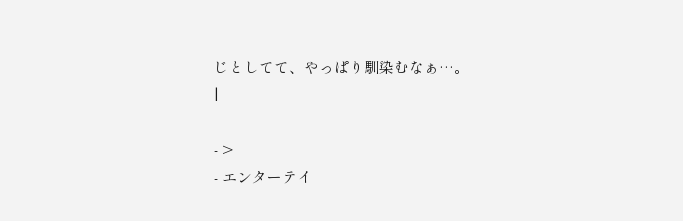じとしてて、やっぱり馴染むなぁ…。
|

- >
- エンターテイ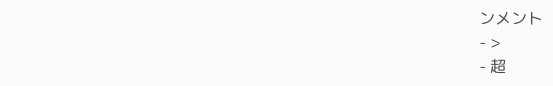ンメント
- >
- 超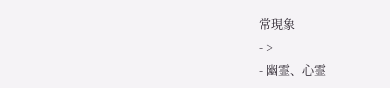常現象
- >
- 幽霊、心霊